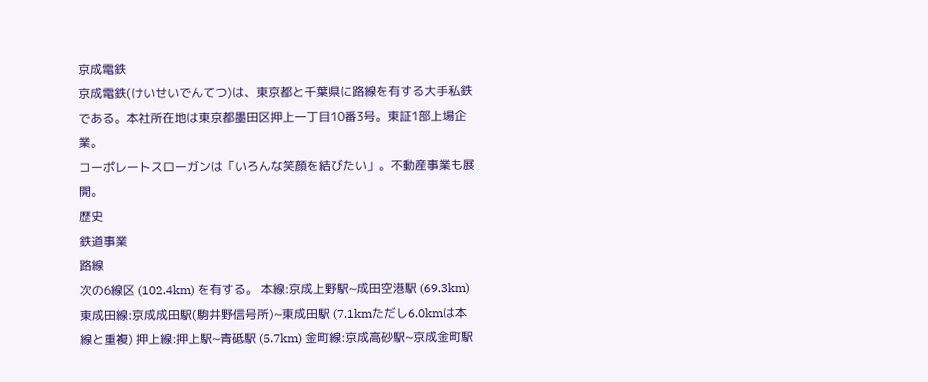京成電鉄
京成電鉄(けいせいでんてつ)は、東京都と千葉県に路線を有する大手私鉄である。本社所在地は東京都墨田区押上一丁目10番3号。東証1部上場企業。
コーポレートスローガンは「いろんな笑顔を結びたい」。不動産事業も展開。
歴史
鉄道事業
路線
次の6線区 (102.4km) を有する。 本線:京成上野駅~成田空港駅 (69.3km) 東成田線:京成成田駅(駒井野信号所)~東成田駅 (7.1kmただし6.0kmは本線と重複) 押上線:押上駅~青砥駅 (5.7km) 金町線:京成高砂駅~京成金町駅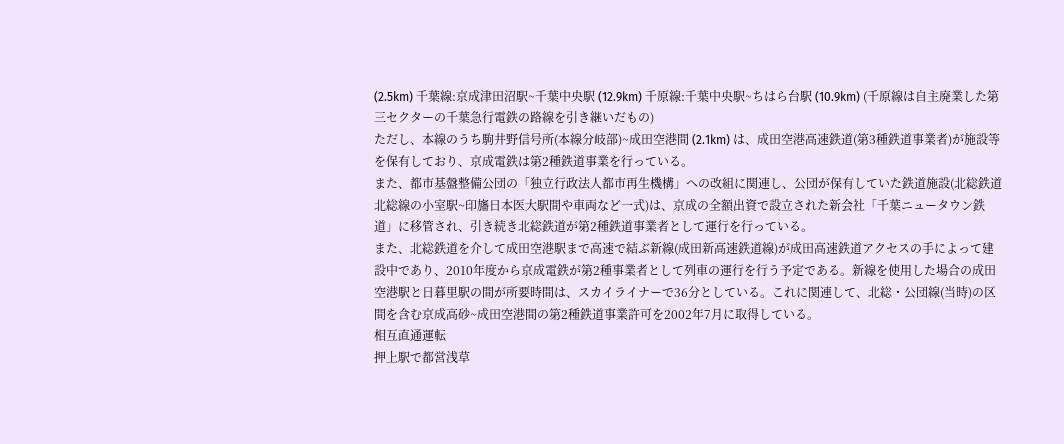(2.5km) 千葉線:京成津田沼駅~千葉中央駅 (12.9km) 千原線:千葉中央駅~ちはら台駅 (10.9km) (千原線は自主廃業した第三セクターの千葉急行電鉄の路線を引き継いだもの)
ただし、本線のうち駒井野信号所(本線分岐部)~成田空港間 (2.1km) は、成田空港高速鉄道(第3種鉄道事業者)が施設等を保有しており、京成電鉄は第2種鉄道事業を行っている。
また、都市基盤整備公団の「独立行政法人都市再生機構」への改組に関連し、公団が保有していた鉄道施設(北総鉄道北総線の小室駅~印旛日本医大駅間や車両など一式)は、京成の全額出資で設立された新会社「千葉ニュータウン鉄道」に移管され、引き続き北総鉄道が第2種鉄道事業者として運行を行っている。
また、北総鉄道を介して成田空港駅まで高速で結ぶ新線(成田新高速鉄道線)が成田高速鉄道アクセスの手によって建設中であり、2010年度から京成電鉄が第2種事業者として列車の運行を行う予定である。新線を使用した場合の成田空港駅と日暮里駅の間が所要時間は、スカイライナーで36分としている。これに関連して、北総・公団線(当時)の区間を含む京成高砂~成田空港間の第2種鉄道事業許可を2002年7月に取得している。
相互直通運転
押上駅で都営浅草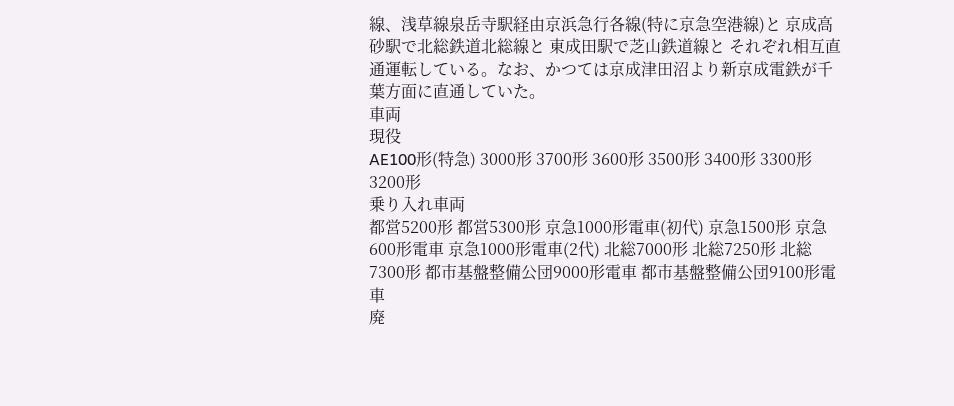線、浅草線泉岳寺駅経由京浜急行各線(特に京急空港線)と 京成高砂駅で北総鉄道北総線と 東成田駅で芝山鉄道線と それぞれ相互直通運転している。なお、かつては京成津田沼より新京成電鉄が千葉方面に直通していた。
車両
現役
AE100形(特急) 3000形 3700形 3600形 3500形 3400形 3300形 3200形
乗り入れ車両
都営5200形 都営5300形 京急1000形電車(初代) 京急1500形 京急600形電車 京急1000形電車(2代) 北総7000形 北総7250形 北総7300形 都市基盤整備公団9000形電車 都市基盤整備公団9100形電車
廃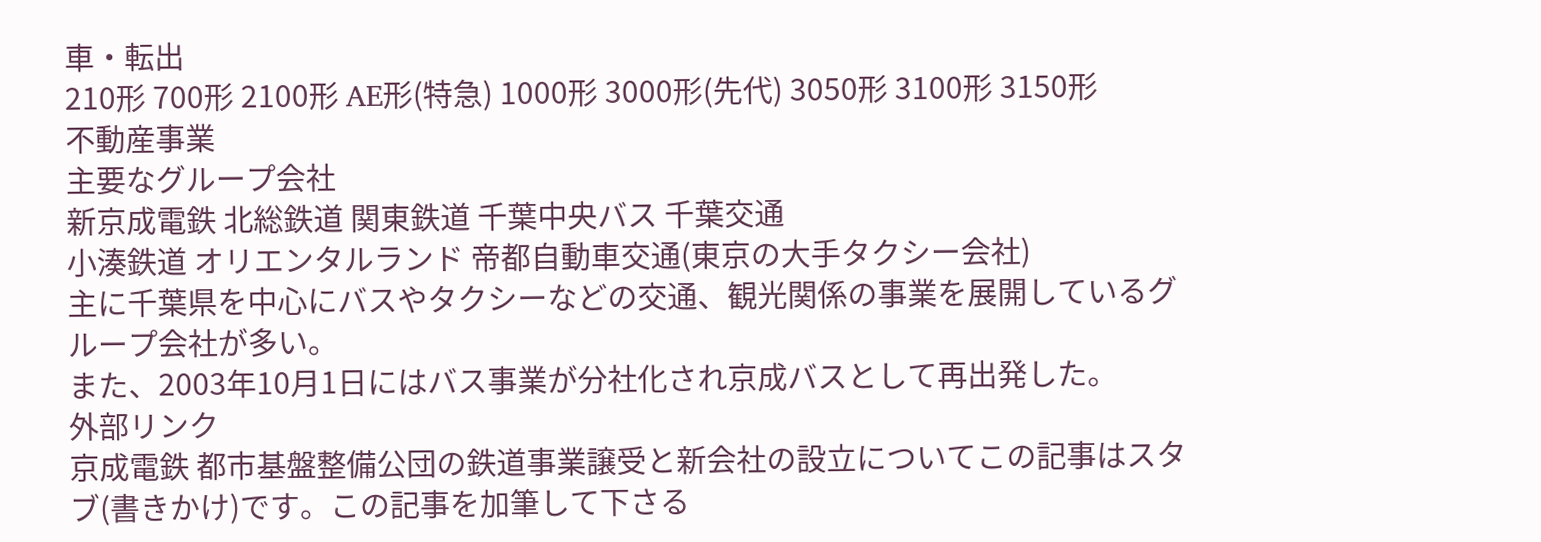車・転出
210形 700形 2100形 AE形(特急) 1000形 3000形(先代) 3050形 3100形 3150形
不動産事業
主要なグループ会社
新京成電鉄 北総鉄道 関東鉄道 千葉中央バス 千葉交通
小湊鉄道 オリエンタルランド 帝都自動車交通(東京の大手タクシー会社)
主に千葉県を中心にバスやタクシーなどの交通、観光関係の事業を展開しているグループ会社が多い。
また、2003年10月1日にはバス事業が分社化され京成バスとして再出発した。
外部リンク
京成電鉄 都市基盤整備公団の鉄道事業譲受と新会社の設立についてこの記事はスタブ(書きかけ)です。この記事を加筆して下さる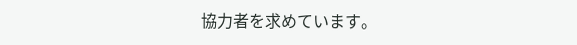協力者を求めています。